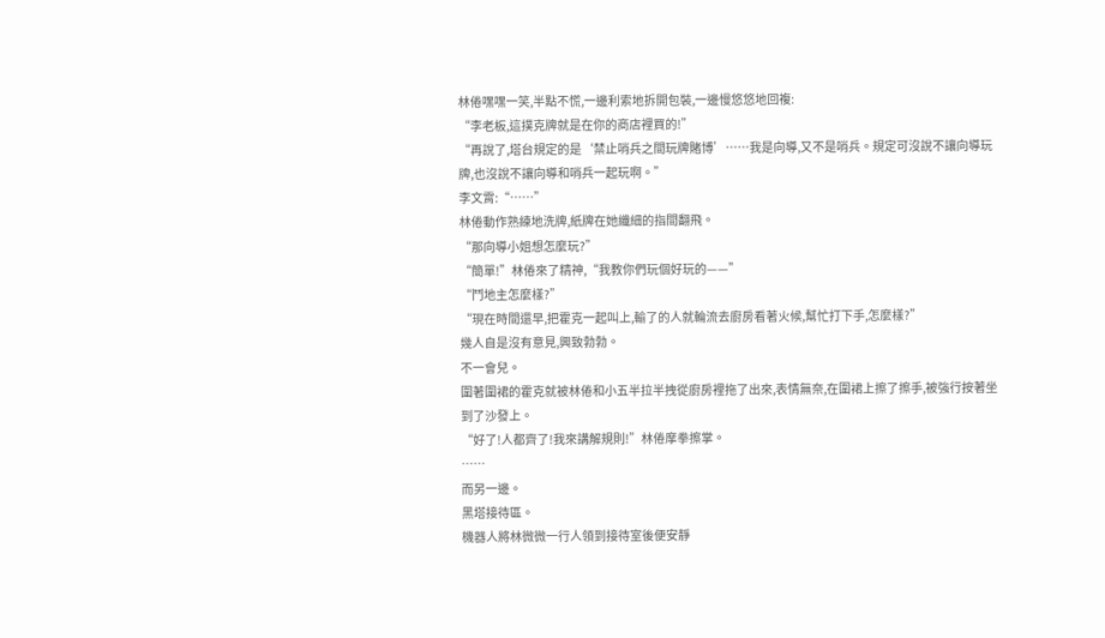林倦嘿嘿一笑,半點不慌,一邊利索地拆開包裝,一邊慢悠悠地回複:
“李老板,這撲克牌就是在你的商店裡買的!”
“再說了,塔台規定的是‘禁止哨兵之間玩牌賭博’……我是向導,又不是哨兵。規定可沒說不讓向導玩牌,也沒說不讓向導和哨兵一起玩啊。”
李文霄:“……”
林倦動作熟練地洗牌,紙牌在她纖細的指間翻飛。
“那向導小姐想怎麼玩?”
“簡單!”林倦來了精神,“我教你們玩個好玩的——”
“鬥地主怎麼樣?”
“現在時間還早,把霍克一起叫上,輸了的人就輪流去廚房看著火候,幫忙打下手,怎麼樣?”
幾人自是沒有意見,興致勃勃。
不一會兒。
圍著圍裙的霍克就被林倦和小五半拉半拽從廚房裡拖了出來,表情無奈,在圍裙上擦了擦手,被強行按著坐到了沙發上。
“好了!人都齊了!我來講解規則!”林倦摩拳擦掌。
……
而另一邊。
黑塔接待區。
機器人將林微微一行人領到接待室後便安靜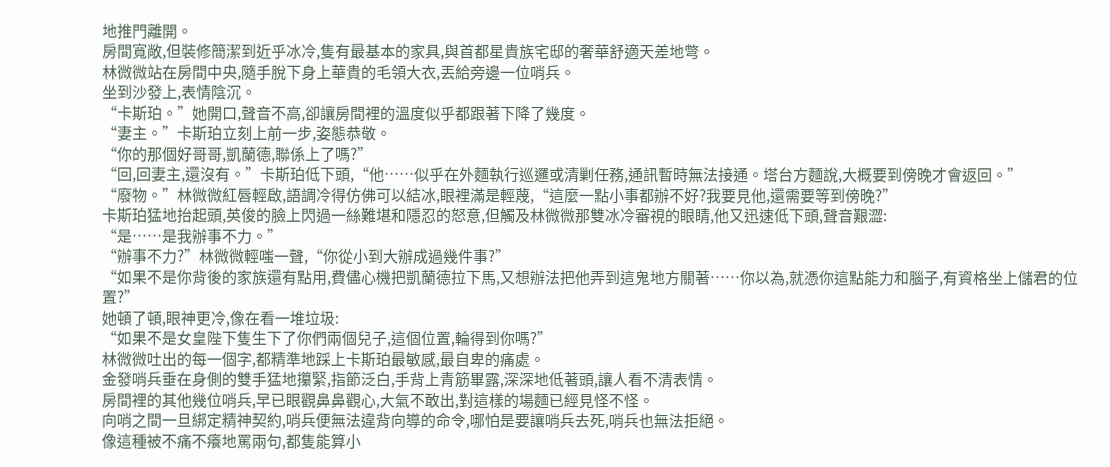地推門離開。
房間寬敞,但裝修簡潔到近乎冰冷,隻有最基本的家具,與首都星貴族宅邸的奢華舒適天差地彆。
林微微站在房間中央,隨手脫下身上華貴的毛領大衣,丟給旁邊一位哨兵。
坐到沙發上,表情陰沉。
“卡斯珀。”她開口,聲音不高,卻讓房間裡的溫度似乎都跟著下降了幾度。
“妻主。”卡斯珀立刻上前一步,姿態恭敬。
“你的那個好哥哥,凱蘭德,聯係上了嗎?”
“回,回妻主,還沒有。”卡斯珀低下頭,“他……似乎在外麵執行巡邏或清剿任務,通訊暫時無法接通。塔台方麵說,大概要到傍晚才會返回。”
“廢物。”林微微紅唇輕啟,語調冷得仿佛可以結冰,眼裡滿是輕蔑,“這麼一點小事都辦不好?我要見他,還需要等到傍晚?”
卡斯珀猛地抬起頭,英俊的臉上閃過一絲難堪和隱忍的怒意,但觸及林微微那雙冰冷審視的眼睛,他又迅速低下頭,聲音艱澀:
“是……是我辦事不力。”
“辦事不力?”林微微輕嗤一聲,“你從小到大辦成過幾件事?”
“如果不是你背後的家族還有點用,費儘心機把凱蘭德拉下馬,又想辦法把他弄到這鬼地方關著……你以為,就憑你這點能力和腦子,有資格坐上儲君的位置?”
她頓了頓,眼神更冷,像在看一堆垃圾:
“如果不是女皇陛下隻生下了你們兩個兒子,這個位置,輪得到你嗎?”
林微微吐出的每一個字,都精準地踩上卡斯珀最敏感,最自卑的痛處。
金發哨兵垂在身側的雙手猛地攥緊,指節泛白,手背上青筋畢露,深深地低著頭,讓人看不清表情。
房間裡的其他幾位哨兵,早已眼觀鼻鼻觀心,大氣不敢出,對這樣的場麵已經見怪不怪。
向哨之間一旦綁定精神契約,哨兵便無法違背向導的命令,哪怕是要讓哨兵去死,哨兵也無法拒絕。
像這種被不痛不癢地罵兩句,都隻能算小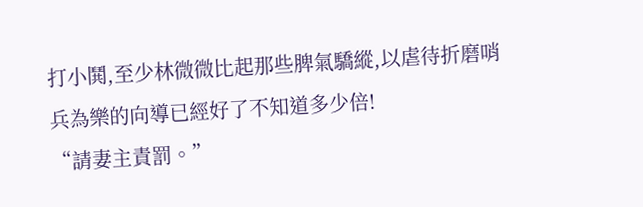打小鬨,至少林微微比起那些脾氣驕縱,以虐待折磨哨兵為樂的向導已經好了不知道多少倍!
“請妻主責罰。”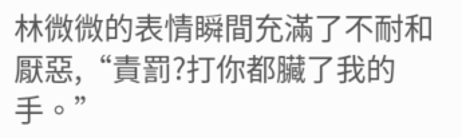林微微的表情瞬間充滿了不耐和厭惡,“責罰?打你都臟了我的手。”